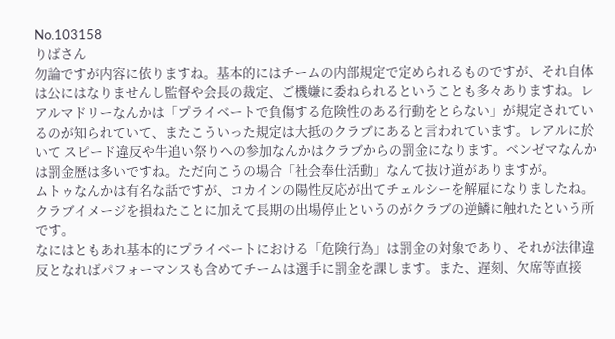No.103158
りばさん
勿論ですが内容に依りますね。基本的にはチームの内部規定で定められるものですが、それ自体は公にはなりませんし監督や会長の裁定、ご機嫌に委ねられるということも多々ありますね。レアルマドリーなんかは「プライベートで負傷する危険性のある行動をとらない」が規定されているのが知られていて、またこういった規定は大抵のクラブにあると言われています。レアルに於いて スピード違反や牛追い祭りへの参加なんかはクラブからの罰金になります。ベンゼマなんかは罰金歴は多いですね。ただ向こうの場合「社会奉仕活動」なんて抜け道がありますが。
ムトゥなんかは有名な話ですが、コカインの陽性反応が出てチェルシーを解雇になりましたね。クラブイメージを損ねたことに加えて長期の出場停止というのがクラブの逆鱗に触れたという所です。
なにはともあれ基本的にプライベートにおける「危険行為」は罰金の対象であり、それが法律違反となればパフォーマンスも含めてチームは選手に罰金を課します。また、遅刻、欠席等直接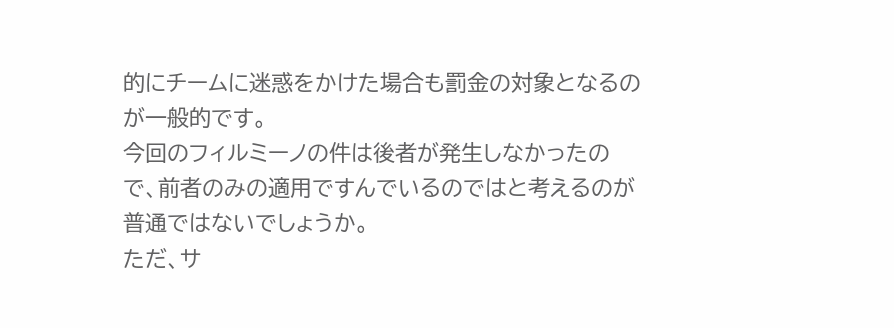的にチームに迷惑をかけた場合も罰金の対象となるのが一般的です。
今回のフィルミーノの件は後者が発生しなかったので、前者のみの適用ですんでいるのではと考えるのが普通ではないでしょうか。
ただ、サ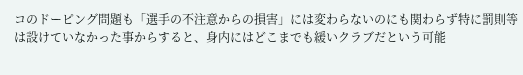コのドーピング問題も「選手の不注意からの損害」には変わらないのにも関わらず特に罰則等は設けていなかった事からすると、身内にはどこまでも緩いクラブだという可能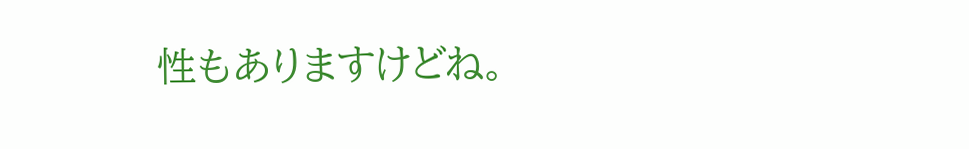性もありますけどね。